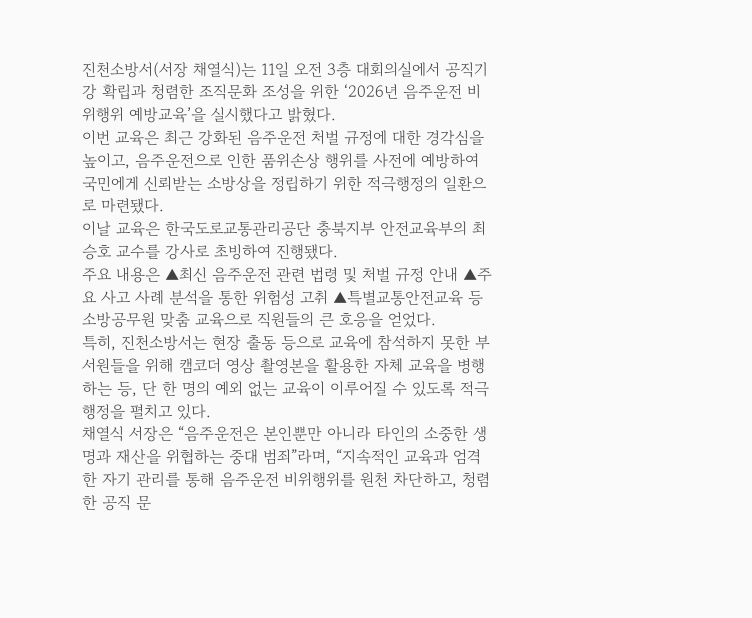진천소방서(서장 채열식)는 11일 오전 3층 대회의실에서 공직기강 확립과 청렴한 조직문화 조성을 위한 ‘2026년 음주운전 비위행위 예방교육’을 실시했다고 밝혔다.
이번 교육은 최근 강화된 음주운전 처벌 규정에 대한 경각심을 높이고, 음주운전으로 인한 품위손상 행위를 사전에 예방하여 국민에게 신뢰받는 소방상을 정립하기 위한 적극행정의 일환으로 마련됐다.
이날 교육은 한국도로교통관리공단 충북지부 안전교육부의 최승호 교수를 강사로 초빙하여 진행됐다.
주요 내용은 ▲최신 음주운전 관련 법령 및 처벌 규정 안내 ▲주요 사고 사례 분석을 통한 위험성 고취 ▲특별교통안전교육 등 소방공무원 맞춤 교육으로 직원들의 큰 호응을 얻었다.
특히, 진천소방서는 현장 출동 등으로 교육에 참석하지 못한 부서원들을 위해 캠코더 영상 촬영본을 활용한 자체 교육을 병행하는 등, 단 한 명의 예외 없는 교육이 이루어질 수 있도록 적극행정을 펼치고 있다.
채열식 서장은 “음주운전은 본인뿐만 아니라 타인의 소중한 생명과 재산을 위협하는 중대 범죄”라며, “지속적인 교육과 엄격한 자기 관리를 통해 음주운전 비위행위를 원천 차단하고, 청렴한 공직 문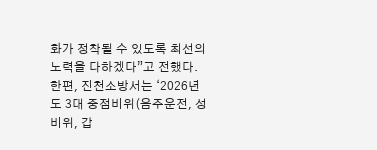화가 정착될 수 있도록 최선의 노력을 다하겠다”고 전했다.
한편, 진천소방서는 ‘2026년도 3대 중점비위(음주운전, 성비위, 갑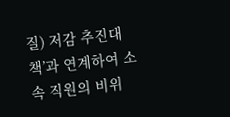질) 저감 추진대책’과 연계하여 소속 직원의 비위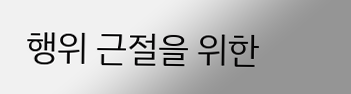행위 근절을 위한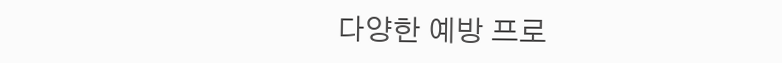다양한 예방 프로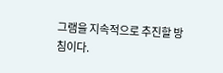그램을 지속적으로 추진할 방침이다.